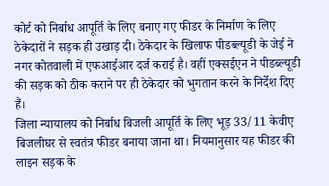कोर्ट को निर्बाध आपूर्ति के लिए बनाए गए फीडर के निर्माण के लिए ठेकेदारों ने सड़क ही उखाड़ दी। ठेकेदार के खिलाफ पीडब्ल्यूडी के जेई ने नगर कोतवाली में एफआईआर दर्ज कराई है। वहीं एक्सईएन ने पीडब्ल्यूडी की सड़क को ठीक कराने पर ही ठेकेदार को भुगतान करने के निर्देश दिए हैं।
जिला न्यायालय को निर्बाध बिजली आपूर्ति के लिए भूड़ 33/11 केवीए बिजलीघर से स्वतंत्र फीडर बनाया जाना था। नियमानुसार यह फीडर की लाइन सड़क के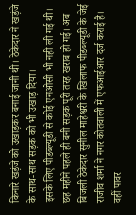किनारे खड़ंजे को उखाड़कर बनाई जानी थी। ठेकेदार ने खड़ंजे के साथ-साथ सड़क को भी उखाड़ दिया।
इसके लिए पीडब्ल्यूडी से कोई एनओसी भी नही ली गई थी। छह महीने पहले ही बनी सड़क पूरी तरह खराब हो गई। अब बिजली ठेकेदार सुनील माहेश्वरी के खिलाफ पीडब्ल्यूडी के जेई राजीव शर्मा ने नगर कोतवाली में एफआईआर दर्ज कराई है। वहीं पावर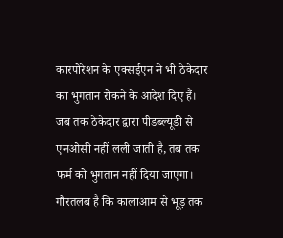कारपोरेशन के एक्सईएन ने भी ठेकेदार का भुगतान रोकने के आदेश दिए हैं।
जब तक ठेकेदार द्वारा पीडब्ल्यूडी से एनओसी नहीं लली जाती है, तब तक फर्म को भुगतान नहीं दिया जाएगा। गौरतलब है कि कालाआम से भूड़ तक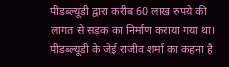पीडब्ल्यूडी द्वारा करीब 60 लाख रुपये की लागत से सड़क का निर्माण कराया गया था।
पीडब्ल्यूडी के जेई राजीव शर्मा का कहना है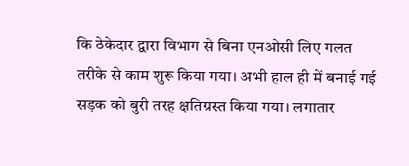कि ठेकेदार द्वारा विभाग से बिना एनओसी लिए गलत तरीके से काम शुरू किया गया। अभी हाल ही में बनाई गई सड़क को बुरी तरह क्षतिग्रस्त किया गया। लगातार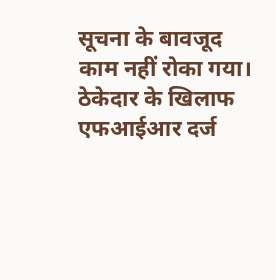सूचना के बावजूद काम नहीं रोका गया। ठेकेदार के खिलाफ एफआईआर दर्ज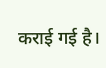कराई गई है।